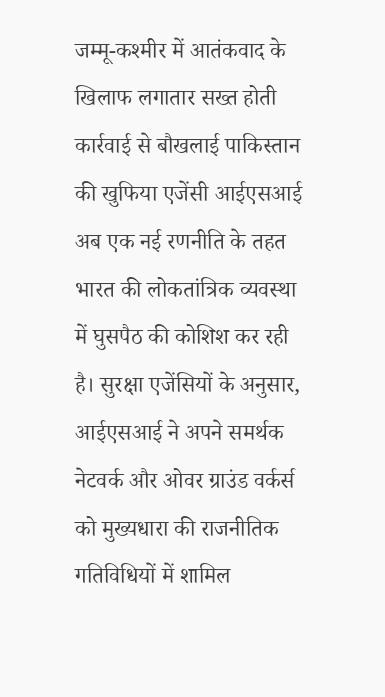जम्मू-कश्मीर में आतंकवाद के खिलाफ लगातार सख्त होती कार्रवाई से बौखलाई पाकिस्तान की खुफिया एजेंसी आईएसआई अब एक नई रणनीति के तहत भारत की लोकतांत्रिक व्यवस्था में घुसपैठ की कोशिश कर रही है। सुरक्षा एजेंसियों के अनुसार, आईएसआई ने अपने समर्थक नेटवर्क और ओवर ग्राउंड वर्कर्स को मुख्यधारा की राजनीतिक गतिविधियों में शामिल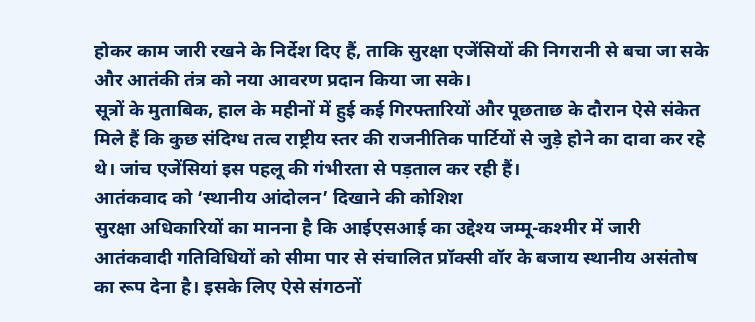होकर काम जारी रखने के निर्देश दिए हैं, ताकि सुरक्षा एजेंसियों की निगरानी से बचा जा सके और आतंकी तंत्र को नया आवरण प्रदान किया जा सके।
सूत्रों के मुताबिक, हाल के महीनों में हुई कई गिरफ्तारियों और पूछताछ के दौरान ऐसे संकेत मिले हैं कि कुछ संदिग्ध तत्व राष्ट्रीय स्तर की राजनीतिक पार्टियों से जुड़े होने का दावा कर रहे थे। जांच एजेंसियां इस पहलू की गंभीरता से पड़ताल कर रही हैं।
आतंकवाद को ‘स्थानीय आंदोलन’ दिखाने की कोशिश
सुरक्षा अधिकारियों का मानना है कि आईएसआई का उद्देश्य जम्मू-कश्मीर में जारी आतंकवादी गतिविधियों को सीमा पार से संचालित प्रॉक्सी वॉर के बजाय स्थानीय असंतोष का रूप देना है। इसके लिए ऐसे संगठनों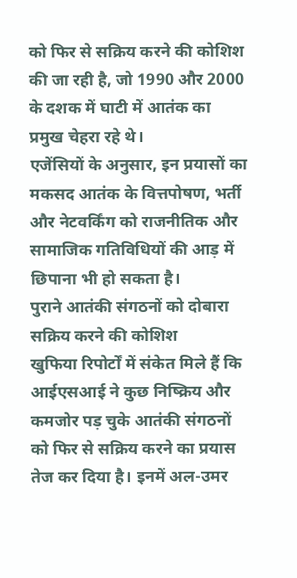को फिर से सक्रिय करने की कोशिश की जा रही है, जो 1990 और 2000 के दशक में घाटी में आतंक का प्रमुख चेहरा रहे थे।
एजेंसियों के अनुसार, इन प्रयासों का मकसद आतंक के वित्तपोषण, भर्ती और नेटवर्किंग को राजनीतिक और सामाजिक गतिविधियों की आड़ में छिपाना भी हो सकता है।
पुराने आतंकी संगठनों को दोबारा सक्रिय करने की कोशिश
खुफिया रिपोर्टों में संकेत मिले हैं कि आईएसआई ने कुछ निष्क्रिय और कमजोर पड़ चुके आतंकी संगठनों को फिर से सक्रिय करने का प्रयास तेज कर दिया है। इनमें अल-उमर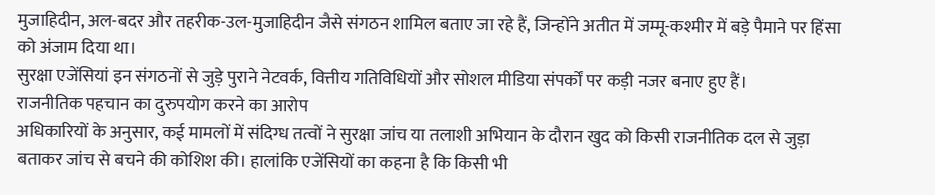मुजाहिदीन, अल-बदर और तहरीक-उल-मुजाहिदीन जैसे संगठन शामिल बताए जा रहे हैं, जिन्होंने अतीत में जम्मू-कश्मीर में बड़े पैमाने पर हिंसा को अंजाम दिया था।
सुरक्षा एजेंसियां इन संगठनों से जुड़े पुराने नेटवर्क, वित्तीय गतिविधियों और सोशल मीडिया संपर्कों पर कड़ी नजर बनाए हुए हैं।
राजनीतिक पहचान का दुरुपयोग करने का आरोप
अधिकारियों के अनुसार, कई मामलों में संदिग्ध तत्वों ने सुरक्षा जांच या तलाशी अभियान के दौरान खुद को किसी राजनीतिक दल से जुड़ा बताकर जांच से बचने की कोशिश की। हालांकि एजेंसियों का कहना है कि किसी भी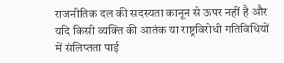राजनीतिक दल की सदस्यता कानून से ऊपर नहीं है और यदि किसी व्यक्ति की आतंक या राष्ट्रविरोधी गतिविधियों में संलिप्तता पाई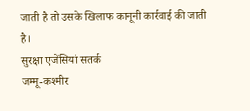जाती है तो उसके खिलाफ कानूनी कार्रवाई की जाती है।
सुरक्षा एजेंसियां सतर्क
जम्मू-कश्मीर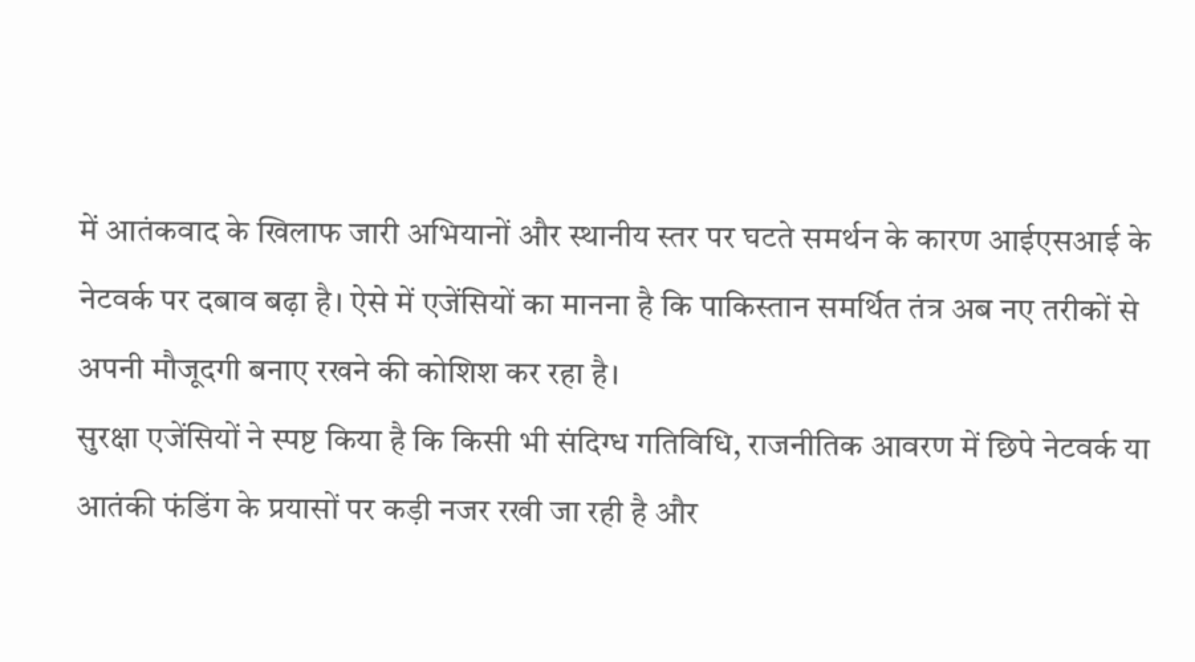में आतंकवाद के खिलाफ जारी अभियानों और स्थानीय स्तर पर घटते समर्थन के कारण आईएसआई के नेटवर्क पर दबाव बढ़ा है। ऐसे में एजेंसियों का मानना है कि पाकिस्तान समर्थित तंत्र अब नए तरीकों से अपनी मौजूदगी बनाए रखने की कोशिश कर रहा है।
सुरक्षा एजेंसियों ने स्पष्ट किया है कि किसी भी संदिग्ध गतिविधि, राजनीतिक आवरण में छिपे नेटवर्क या आतंकी फंडिंग के प्रयासों पर कड़ी नजर रखी जा रही है और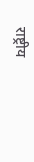राष्ट्रीय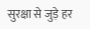सुरक्षा से जुड़े हर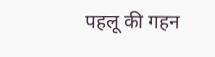पहलू की गहन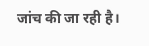जांच की जा रही है।